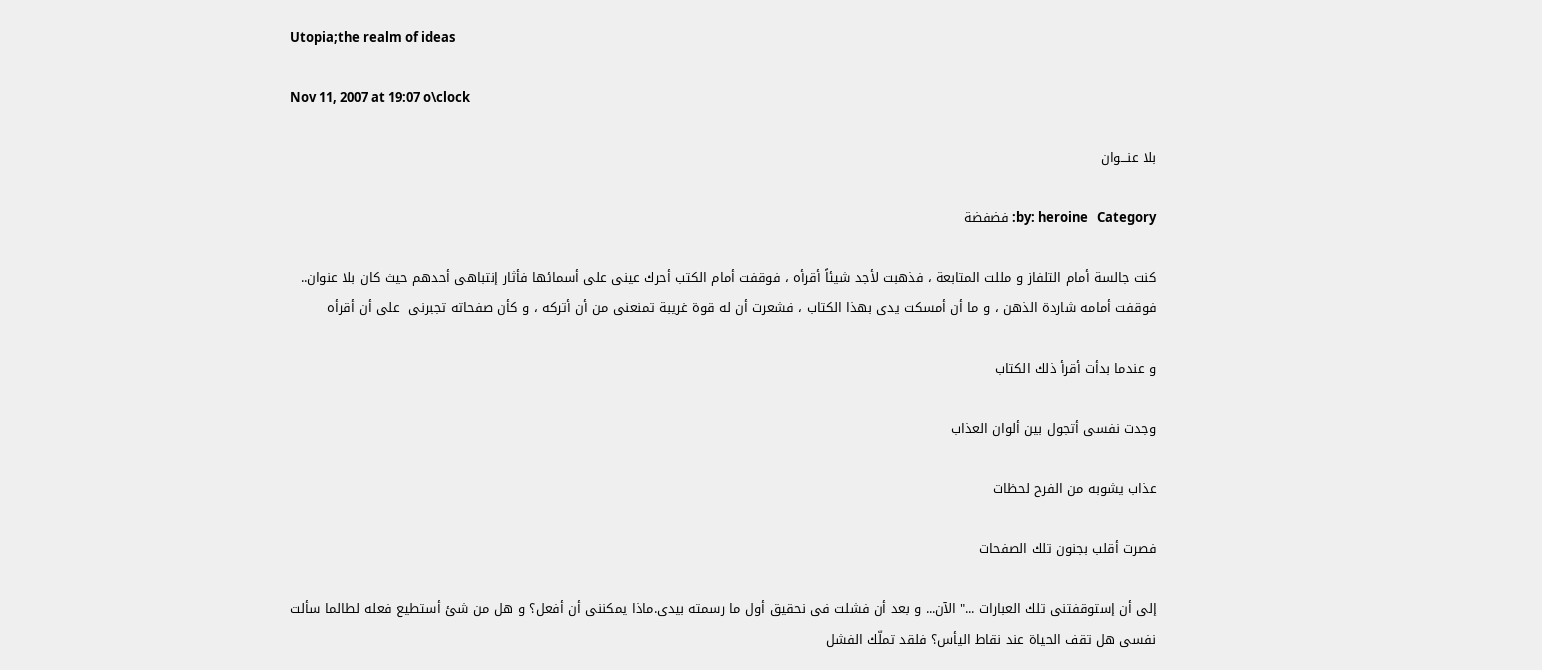Utopia;the realm of ideas

Nov 11, 2007 at 19:07 o\clock

بلا عنـــوان

by: heroine   Category: فضفضة

كنت جالسة أمام التلفاز و مللت المتابعة ، فذهبت لأجد شيئاً أقرأه ، فوقفت أمام الكتب أحرك عينى على أسمائها فأثار إنتباهى أحدهم حيث كان بلا عنوان.. فوقفت أمامه شاردة الذهن ، و ما أن أمسكت يدى بهذا الكتاب ، فشعرت أن له قوة غريبة تمنعنى من أن أتركه ، و كأن صفحاته تجبرنى  على أن أقرأه

و عندما بدأت أقرأ ذلك الكتاب

وجدت نفسى أتجول بين ألوان العذاب

عذاب يشوبه من الفرح لحظات

فصرت أقلب بجنون تلك الصفحات

إلى أن إستوقفتنى تلك العبارات ..." الآن... و بعد أن فشلت فى نحقيق أول ما رسمته بيدى.ماذا يمكننى أن أفعل؟ و هل من شئ أستطيع فعله لطالما سألت نفسى هل تقف الحياة عند نقاط اليأس؟ فلقد تملّك الفشل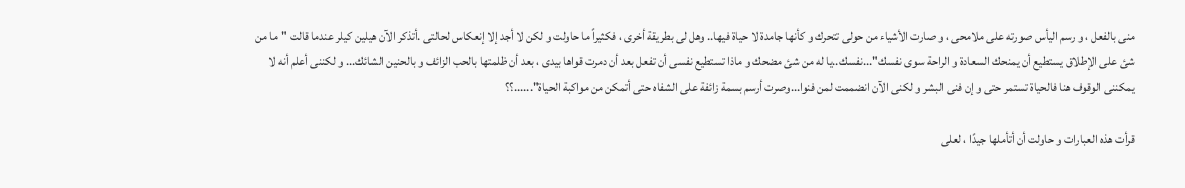منى بالفعل ، و رسم اليأس صورته على ملامحى ، و صارت الأشياء من حولى تتحرك و كأنها جامدة لا حياة فيها.. وهل لى بطريقة أخرى ، فكثيراً ما حاولت و لكن لا أجد إلا إنعكاس لحالتى .أتذكر الآن هيلين كيلر عندما قالت "ما من شئ على الإطلاق يستطيع أن يمنحك السعادة و الراحة سوى نفسك"...نفسك..يا له من شئ مضحك و ماذا تستطيع نفسى أن تفعل بعد أن دمرت قواها بيدى ، بعد أن ظلمتها بالحب الزائف و بالحنين الشائك... و لكننى أعلم أنه لا يمكننى الوقوف هنا فالحياة تستمر حتى و إن فنى البشر و لكنى الآن انضممت لمن فنوا...وصرت أرسم بسمة زائفة على الشفاه حتى أتمكن من مواكبة الحياة"......؟؟

قرأت هذه العبارات و حاولت أن أتأملها جيدًا ، لعلى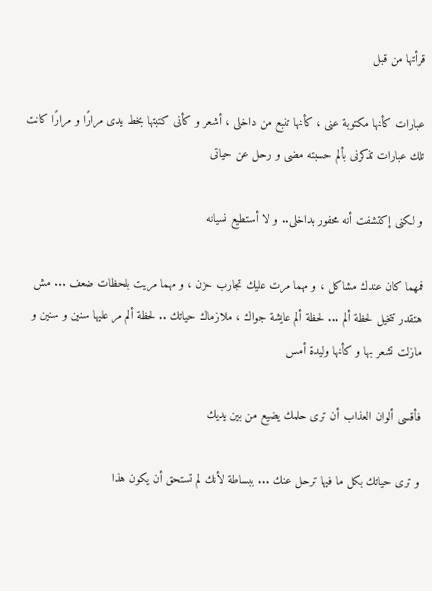قرأتها من قبل

عبارات كأنها مكتوبة عنى ، كأنها تنبع من داخلى ، أشعر و كأنى كتبتها بخط يدى مرارًا و مرارًا كانت تلك عبارات تذكرنى بألم حسبته مضى و رحل عن حياتى

و لكنى إكتشفت أنه محفور بداخلى.. و لا أستطيع نسيانه

فمهما كان عندك مشاكل ، و مهما مرت عليك تجارب حزن ، و مهما مريت بلحظات ضعف ... مش هتقدر تتخيل لحظة ألم ... لحظة ألم عايشة جواك ، ملازماك حياتك .. لحظة ألم مر عليها سنين و سنين و مازلت تشعر بها و كأنها وليدة أمس

فأقسى ألوان العذاب أن ترى حلمك يضيع من بين يديك

و ترى حياتك بكل ما فيها ترحل عنك ... ببساطة لأنك لم تستحق أن يكون هذا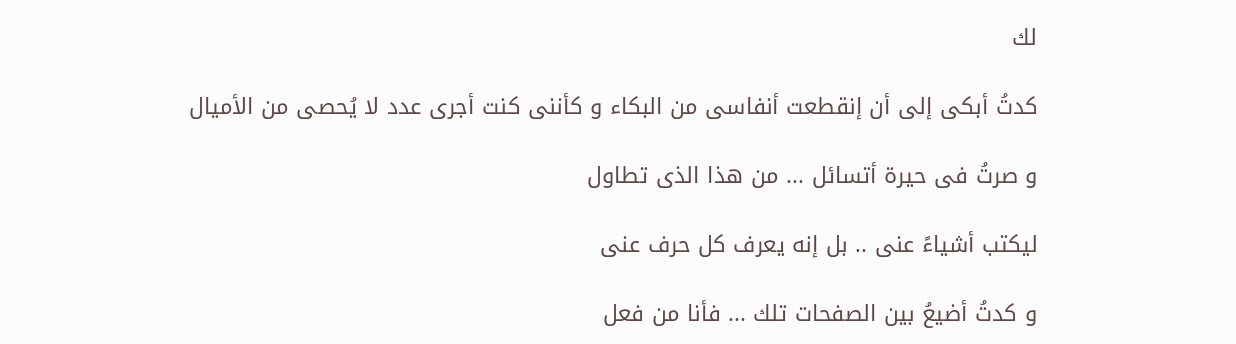لك

كدتُ أبكى إلى أن إنقطعت أنفاسى من البكاء و كأننى كنت أجرى عدد لا يُحصى من الأميال

و صرتُ فى حيرة أتسائل ... من هذا الذى تطاول

ليكتب أشياءً عنى .. بل إنه يعرف كل حرف عنى

و كدتُ أضيعُ بين الصفحات تلك ... فأنا من فعل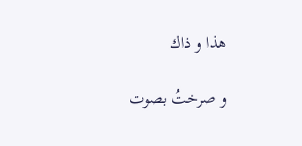هذا و ذاك

و صرختُ بصوت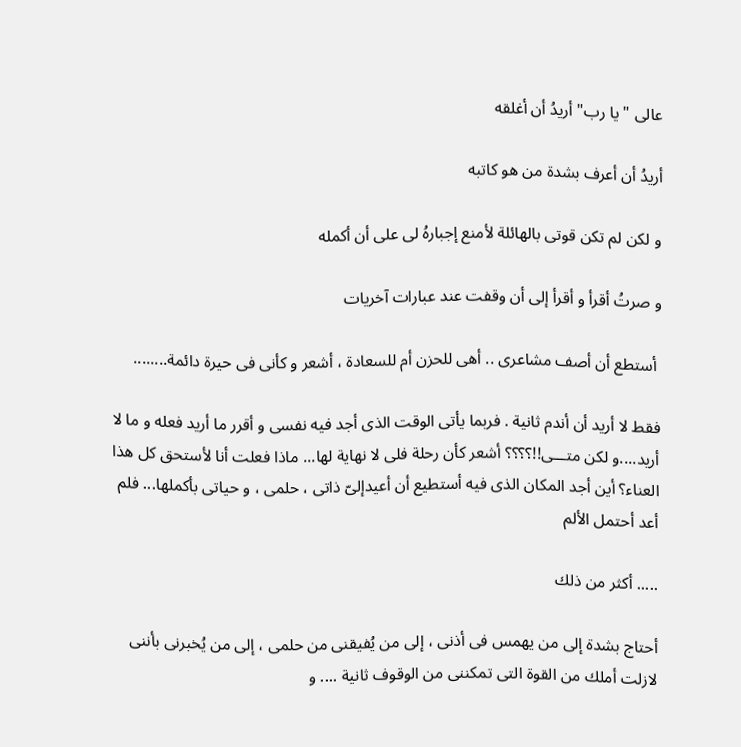عالى " يا رب" أريدُ أن أغلقه

أريدُ أن أعرف بشدة من هو كاتبه

و لكن لم تكن قوتى بالهائلة لأمنع إجبارهُ لى على أن أكمله

و صرتُ أقرأ و أقرأ إلى أن وقفت عند عبارات آخريات

 أستطع أن أصف مشاعرى .. أهى للحزن أم للسعادة ، أشعر و كأنى فى حيرة دائمة........

فقط لا أريد أن أندم ثانية . فربما يأتى الوقت الذى أجد فيه نفسى و أقرر ما أريد فعله و ما لا أريد....و لكن متـــى!!؟؟؟؟ أشعر كأن رحلة فلى لا نهاية لها... ماذا فعلت أنا لأستحق كل هذا العناء؟ أين أجد المكان الذى فيه أستطيع أن أعيدإلىّ ذاتى ، حلمى ، و حياتى بأكملها... فلم أعد أحتمل الألم

..... أكثر من ذلك

أحتاج بشدة إلى من يهمس فى أذنى ، إلى من يُفيقنى من حلمى ، إلى من يُخبرنى بأننى لازلت أملك من القوة التى تمكننى من الوقوف ثانية .... و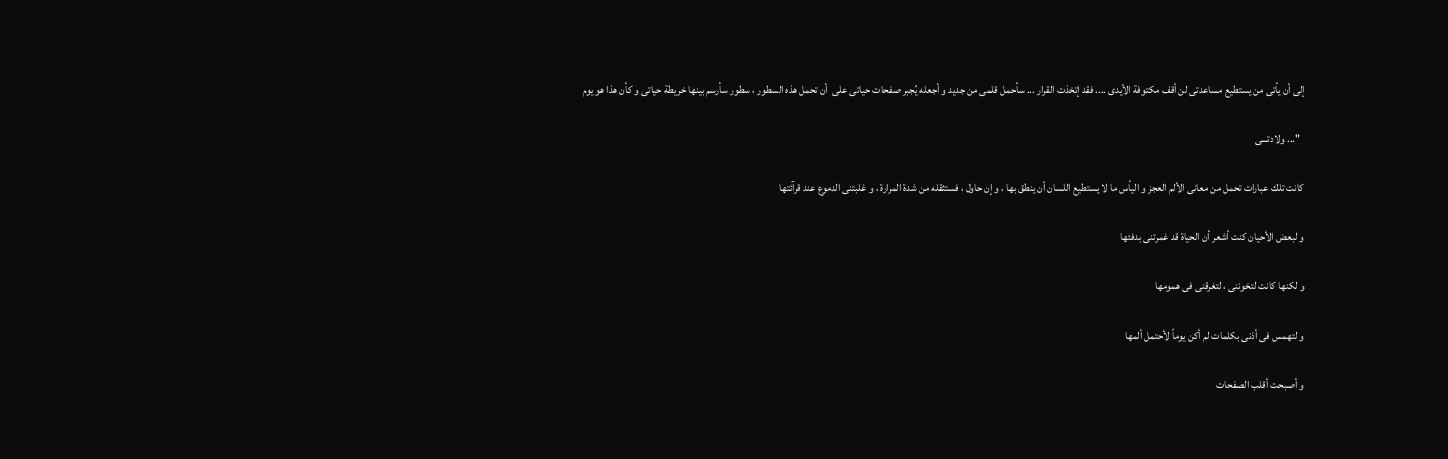إلى أن يأتى من يستطيع مساعدتى لن أقف مكتوفة الأيدى .... فقد إتخذت القرار ... سأحمل قلمى من جديد و أجعله يُجبر صفحات حياتى على  أن تحمل هذه السطور ، سطور سأرسم بينها خريطة حياتى و كأن هذا هو يوم

  "... ولادتـــى

كانت تلك عبارات تحمل من معانى الألم العجز و اليأس ما لا يستطيع اللسان أن ينطق بها ، و إن حاول ، فستثقله من شدة المرارة ، و غلبتنى الدموع عند قرآئتها

و لبعض الأحيان كنت أشعر أن الحياة قد غمرتنى بدفئها

و لكنها كانت لتخوننى ، لتغرقنى فى همومها

و لتهمس فى أذنى بكلمات لم أكن يوماً لأحتمل ألمها

و أصبحت أقلب الصفحات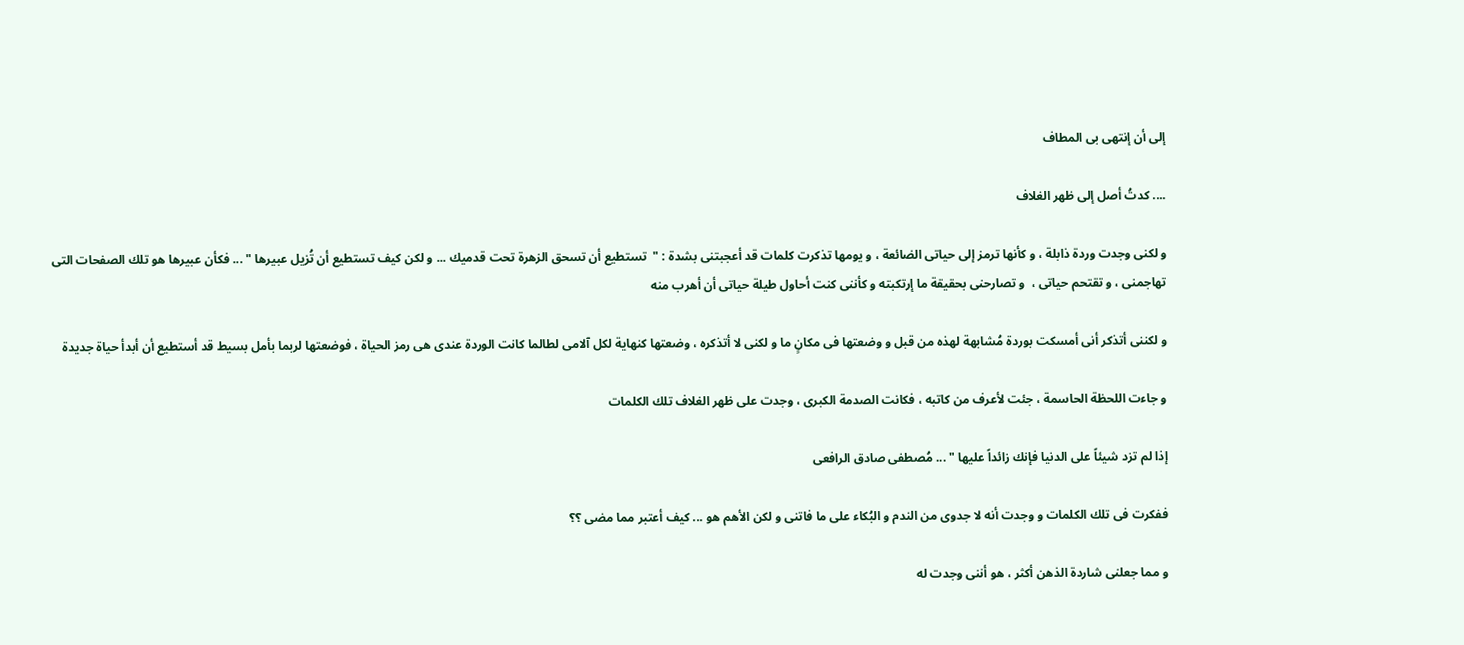إلى أن إنتهى بى المطاف

.... كدتُ أصل إلى ظهر الغلاف

و لكنى وجدت وردة ذابلة ، و كأنها ترمز إلى حياتى الضائعة ، و يومها تذكرت كلمات قد أعجبتنى بشدة : "  تستطيع أن تسحق الزهرة تحت قدميك ... و لكن كيف تستطيع أن تُزيل عبيرها " ... فكأن عبيرها هو تلك الصفحات التى تهاجمنى ، و تقتحم حياتى ،  و تصارحنى بحقيقة ما إرتكبته و كأننى كنت أحاول طيلة حياتى أن أهرب منه

و لكننى أتذكر أنى أمسكت بوردة مُشابهة لهذه من قبل و وضعتها فى مكانٍ ما و لكنى لا أتذكره ، وضعتها كنهاية لكل آلامى لطالما كانت الوردة عندى هى رمز الحياة ، فوضعتها لربما بأمل بسيط قد أستطيع أن أبدأ حياة جديدة

و جاءت اللحظة الحاسمة ، جئت لأعرف من كاتبه ، فكانت الصدمة الكبرى ، وجدت على ظهر الغلاف تلك الكلمات

إذا لم تزد شيئاً على الدنيا فإنك زائداً عليها " ... مُصطفى صادق الرافعى

ففكرت فى تلك الكلمات و وجدت أنه لا جدوى من الندم و البُكاء على ما فاتنى و لكن الأهم هو ... كيف أعتبر مما مضى ؟؟

و مما جعلنى شاردة الذهن أكثر ، هو أننى وجدت له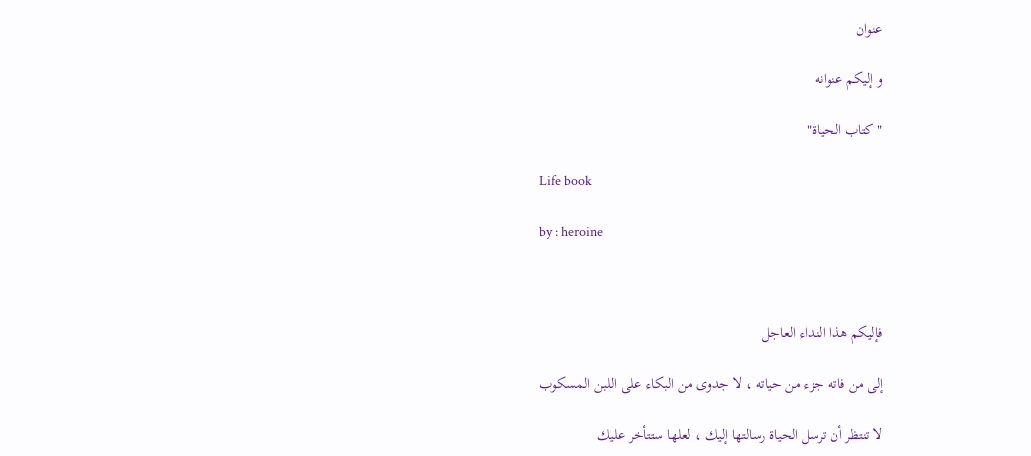عنوان

و إليكم عنوانه

" كتاب الحياة"

Life book

by : heroine



فإليكم هذا النداء العاجل

إلى من فاته جزء من حياته ، لا جدوى من البكاء على اللبن المسكوب

لا تنتظر أن ترسل الحياة رسالتها إليك ، لعلها ستتأخر عليك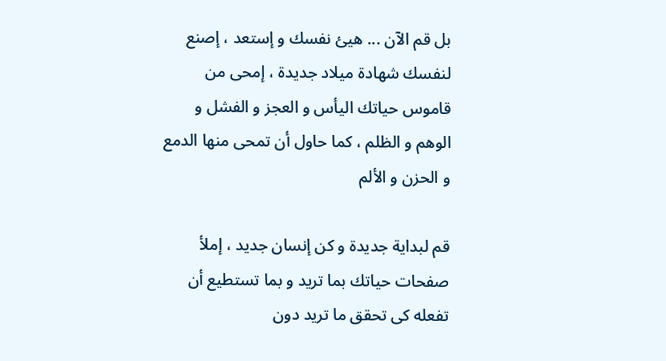بل قم الآن ... هيئ نفسك و إستعد ، إصنع لنفسك شهادة ميلاد جديدة ، إمحى من قاموس حياتك اليأس و العجز و الفشل و الوهم و الظلم ، كما حاول أن تمحى منها الدمع و الحزن و الألم

قم لبداية جديدة و كن إنسان جديد ، إملأ صفحات حياتك بما تريد و بما تستطيع أن تفعله كى تحقق ما تريد دون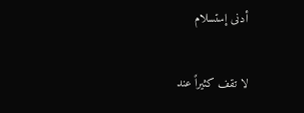أدنى إستسلام

لا تقف كثيراً عند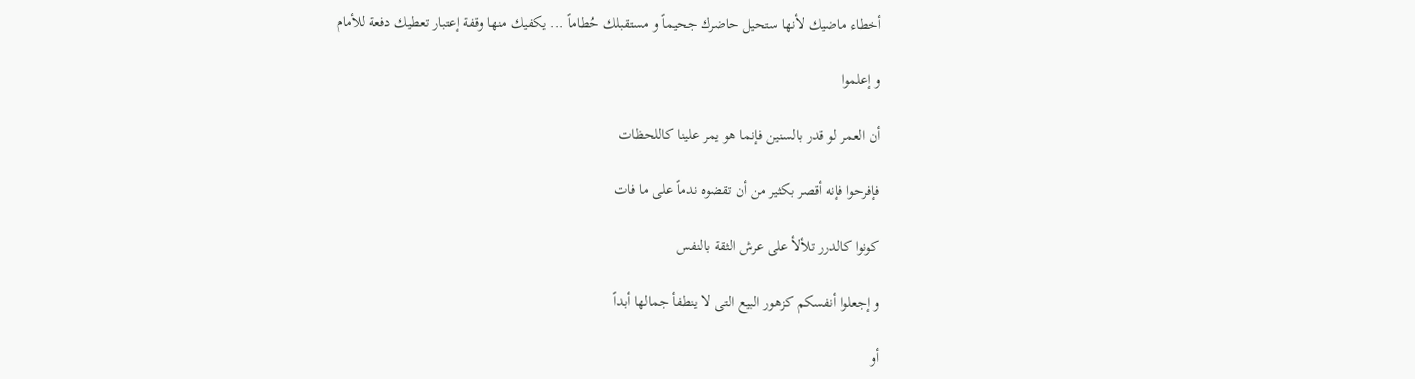أخطاء ماضيك لأنها ستحيل حاضرك جحيماً و مستقبلك حُطاماً ... يكفيك منها وقفة إعتبار تعطيك دفعة للأمام

و إعلموا

أن العمر لو قدر بالسنين فإنما هو يمر علينا كاللحظات

فإفرحوا فإنه أقصر بكثير من أن تقضوه ندماً على ما فات

كونوا كالدرر تلألأ على عرش الثقة بالنفس

و إجعلوا أنفسكم كزهور البيع التى لا ينطفأ جمالها أبداً

أو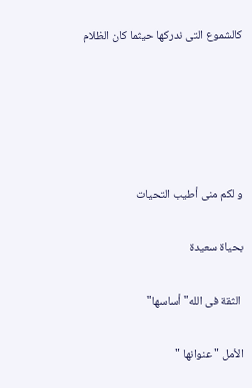كالشموع التى ندركها حيثما كان الظلام





و لكم منى أطيب التحيات

بحياة سعيدة

 الثقة فى الله" أساسها"

الأمل " عنوانها "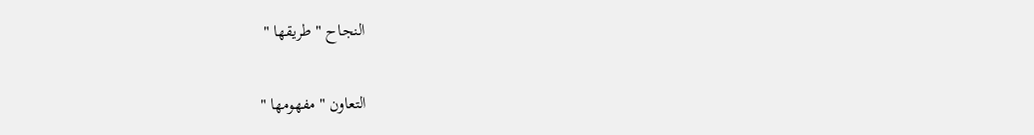النجاح " طريقها "

التعاون " مفهومها "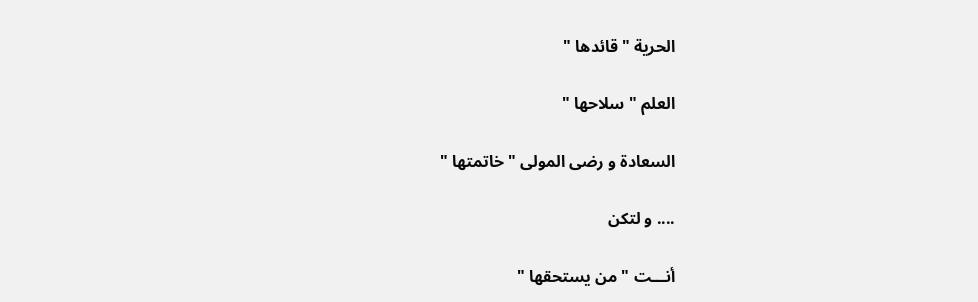الحرية " قائدها "

العلم " سلاحها "

السعادة و رضى المولى " خاتمتها "

.... و لتكن

أنـــت " من يستحقها "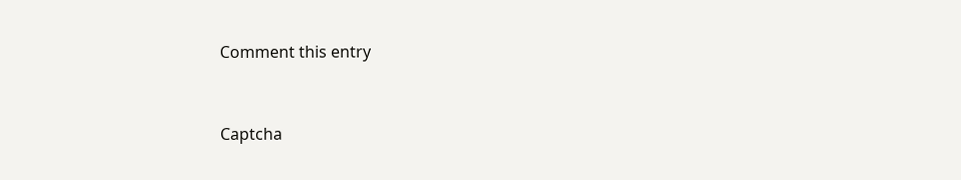Comment this entry


Captcha